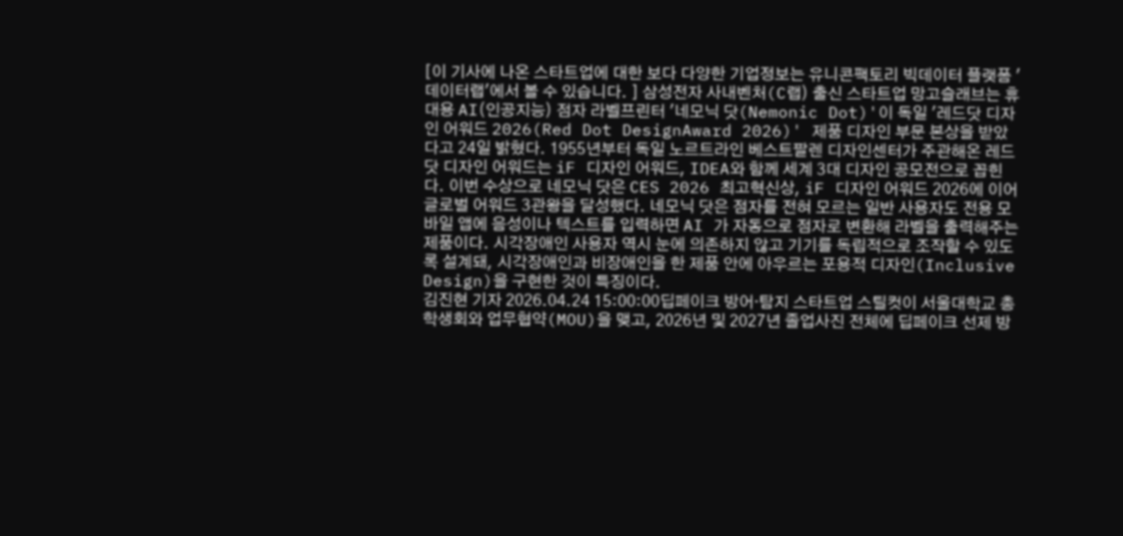[이 기사에 나온 스타트업에 대한 보다 다양한 기업정보는 유니콘팩토리 빅데이터 플랫폼 '데이터랩'에서 볼 수 있습니다. ] 삼성전자 사내벤처(C랩) 출신 스타트업 망고슬래브는 휴대용 AI(인공지능) 점자 라벨프린터 '네모닉 닷(Nemonic Dot)'이 독일 '레드닷 디자인 어워드 2026(Red Dot DesignAward 2026)' 제품 디자인 부문 본상을 받았다고 24일 밝혔다. 1955년부터 독일 노르트라인 베스트팔렌 디자인센터가 주관해온 레드닷 디자인 어워드는 iF 디자인 어워드, IDEA와 함께 세계 3대 디자인 공모전으로 꼽힌다. 이번 수상으로 네모닉 닷은 CES 2026 최고혁신상, iF 디자인 어워드 2026에 이어 글로벌 어워드 3관왕을 달성했다. 네모닉 닷은 점자를 전혀 모르는 일반 사용자도 전용 모바일 앱에 음성이나 텍스트를 입력하면 AI 가 자동으로 점자로 변환해 라벨을 출력해주는 제품이다. 시각장애인 사용자 역시 눈에 의존하지 않고 기기를 독립적으로 조작할 수 있도록 설계돼, 시각장애인과 비장애인을 한 제품 안에 아우르는 포용적 디자인(Inclusive Design)을 구현한 것이 특징이다.
김진현 기자 2026.04.24 15:00:00딥페이크 방어·탐지 스타트업 스틸컷이 서울대학교 총학생회와 업무협약(MOU)을 맺고, 2026년 및 2027년 졸업사진 전체에 딥페이크 선제 방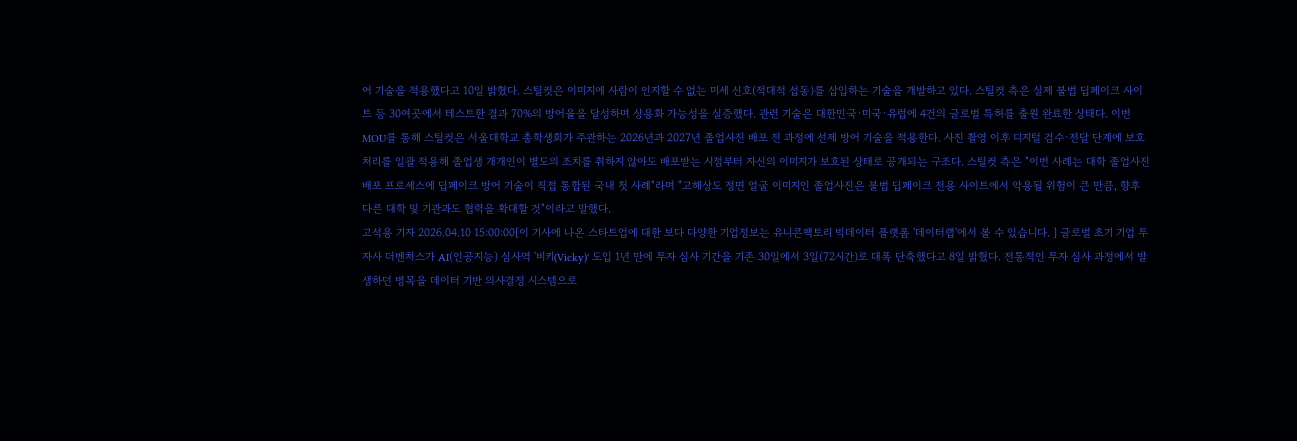어 기술을 적용했다고 10일 밝혔다. 스틸컷은 이미지에 사람이 인지할 수 없는 미세 신호(적대적 섭동)를 삽입하는 기술을 개발하고 있다. 스틸컷 측은 실제 불법 딥페이크 사이트 등 30여곳에서 테스트한 결과 70%의 방어율을 달성하며 상용화 가능성을 실증했다. 관련 기술은 대한민국·미국·유럽에 4건의 글로벌 특허를 출원 완료한 상태다. 이번 MOU를 통해 스틸컷은 서울대학교 총학생회가 주관하는 2026년과 2027년 졸업사진 배포 전 과정에 선제 방어 기술을 적용한다. 사진 촬영 이후 디지털 검수·전달 단계에 보호 처리를 일괄 적용해 졸업생 개개인이 별도의 조치를 취하지 않아도 배포받는 시점부터 자신의 이미지가 보호된 상태로 공개되는 구조다. 스틸컷 측은 "이번 사례는 대학 졸업사진 배포 프로세스에 딥페이크 방어 기술이 직접 통합된 국내 첫 사례"라며 "고해상도 정면 얼굴 이미지인 졸업사진은 불법 딥페이크 전용 사이트에서 악용될 위험이 큰 만큼, 향후 다른 대학 및 기관과도 협력을 확대할 것"이라고 말했다.
고석용 기자 2026.04.10 15:00:00[이 기사에 나온 스타트업에 대한 보다 다양한 기업정보는 유니콘팩토리 빅데이터 플랫폼 '데이터랩'에서 볼 수 있습니다. ] 글로벌 초기 기업 투자사 더벤처스가 AI(인공지능) 심사역 '비키(Vicky)' 도입 1년 만에 투자 심사 기간을 기존 30일에서 3일(72시간)로 대폭 단축했다고 8일 밝혔다. 전통적인 투자 심사 과정에서 발생하던 병목을 데이터 기반 의사결정 시스템으로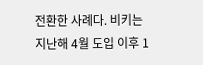전환한 사례다. 비키는 지난해 4월 도입 이후 1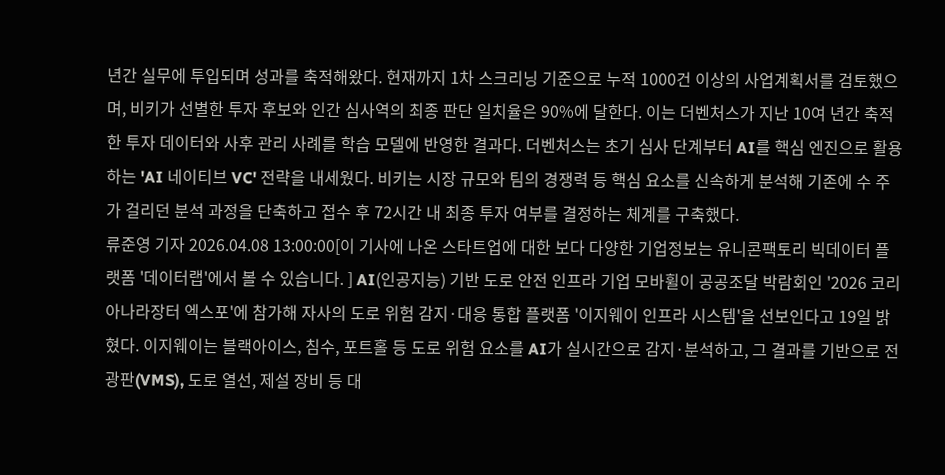년간 실무에 투입되며 성과를 축적해왔다. 현재까지 1차 스크리닝 기준으로 누적 1000건 이상의 사업계획서를 검토했으며, 비키가 선별한 투자 후보와 인간 심사역의 최종 판단 일치율은 90%에 달한다. 이는 더벤처스가 지난 10여 년간 축적한 투자 데이터와 사후 관리 사례를 학습 모델에 반영한 결과다. 더벤처스는 초기 심사 단계부터 AI를 핵심 엔진으로 활용하는 'AI 네이티브 VC' 전략을 내세웠다. 비키는 시장 규모와 팀의 경쟁력 등 핵심 요소를 신속하게 분석해 기존에 수 주가 걸리던 분석 과정을 단축하고 접수 후 72시간 내 최종 투자 여부를 결정하는 체계를 구축했다.
류준영 기자 2026.04.08 13:00:00[이 기사에 나온 스타트업에 대한 보다 다양한 기업정보는 유니콘팩토리 빅데이터 플랫폼 '데이터랩'에서 볼 수 있습니다. ] AI(인공지능) 기반 도로 안전 인프라 기업 모바휠이 공공조달 박람회인 '2026 코리아나라장터 엑스포'에 참가해 자사의 도로 위험 감지·대응 통합 플랫폼 '이지웨이 인프라 시스템'을 선보인다고 19일 밝혔다. 이지웨이는 블랙아이스, 침수, 포트홀 등 도로 위험 요소를 AI가 실시간으로 감지·분석하고, 그 결과를 기반으로 전광판(VMS), 도로 열선, 제설 장비 등 대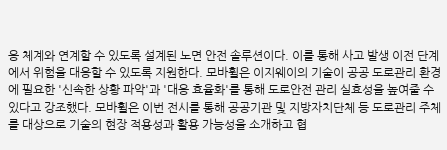응 체계와 연계할 수 있도록 설계된 노면 안전 솔루션이다. 이를 통해 사고 발생 이전 단계에서 위험을 대응할 수 있도록 지원한다. 모바휠은 이지웨이의 기술이 공공 도로관리 환경에 필요한 '신속한 상황 파악'과 '대응 효율화'를 통해 도로안전 관리 실효성을 높여줄 수 있다고 강조했다. 모바휠은 이번 전시를 통해 공공기관 및 지방자치단체 등 도로관리 주체를 대상으로 기술의 현장 적용성과 활용 가능성을 소개하고 협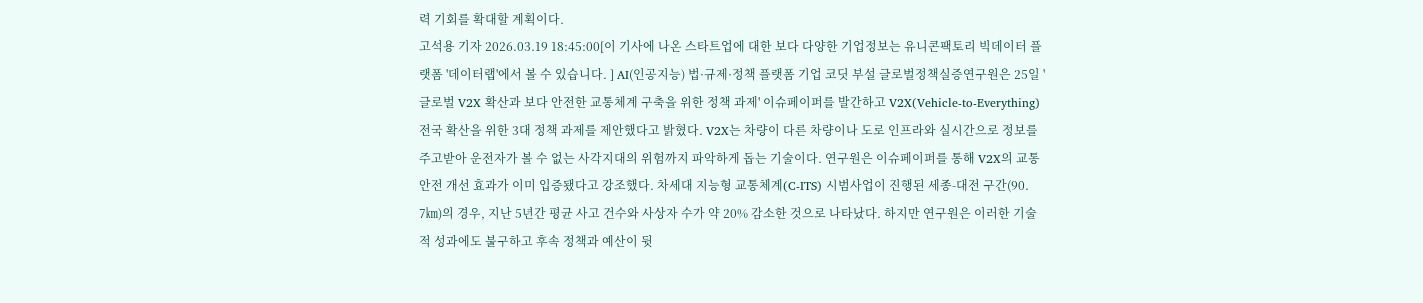력 기회를 확대할 계획이다.
고석용 기자 2026.03.19 18:45:00[이 기사에 나온 스타트업에 대한 보다 다양한 기업정보는 유니콘팩토리 빅데이터 플랫폼 '데이터랩'에서 볼 수 있습니다. ] AI(인공지능) 법·규제·정책 플랫폼 기업 코딧 부설 글로벌정책실증연구원은 25일 '글로벌 V2X 확산과 보다 안전한 교통체계 구축을 위한 정책 과제' 이슈페이퍼를 발간하고 V2X(Vehicle-to-Everything) 전국 확산을 위한 3대 정책 과제를 제안했다고 밝혔다. V2X는 차량이 다른 차량이나 도로 인프라와 실시간으로 정보를 주고받아 운전자가 볼 수 없는 사각지대의 위험까지 파악하게 돕는 기술이다. 연구원은 이슈페이퍼를 통해 V2X의 교통안전 개선 효과가 이미 입증됐다고 강조했다. 차세대 지능형 교통체계(C-ITS) 시범사업이 진행된 세종-대전 구간(90. 7㎞)의 경우, 지난 5년간 평균 사고 건수와 사상자 수가 약 20% 감소한 것으로 나타났다. 하지만 연구원은 이러한 기술적 성과에도 불구하고 후속 정책과 예산이 뒷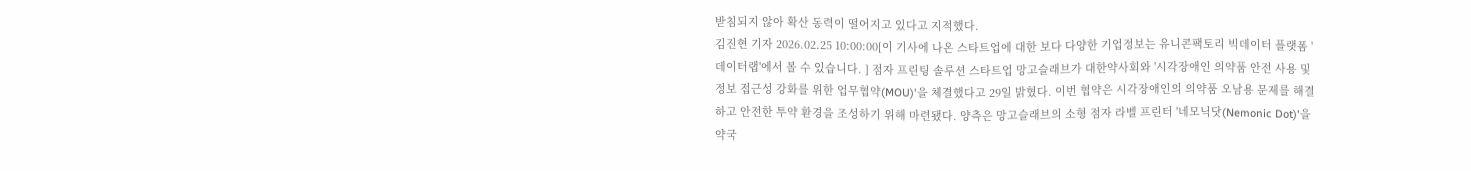받침되지 않아 확산 동력이 떨어지고 있다고 지적했다.
김진현 기자 2026.02.25 10:00:00[이 기사에 나온 스타트업에 대한 보다 다양한 기업정보는 유니콘팩토리 빅데이터 플랫폼 '데이터랩'에서 볼 수 있습니다. ] 점자 프린팅 솔루션 스타트업 망고슬래브가 대한약사회와 '시각장애인 의약품 안전 사용 및 정보 접근성 강화를 위한 업무협약(MOU)'을 체결했다고 29일 밝혔다. 이번 협약은 시각장애인의 의약품 오남용 문제를 해결하고 안전한 투약 환경을 조성하기 위해 마련됐다. 양측은 망고슬래브의 소형 점자 라벨 프린터 '네모닉닷(Nemonic Dot)'을 약국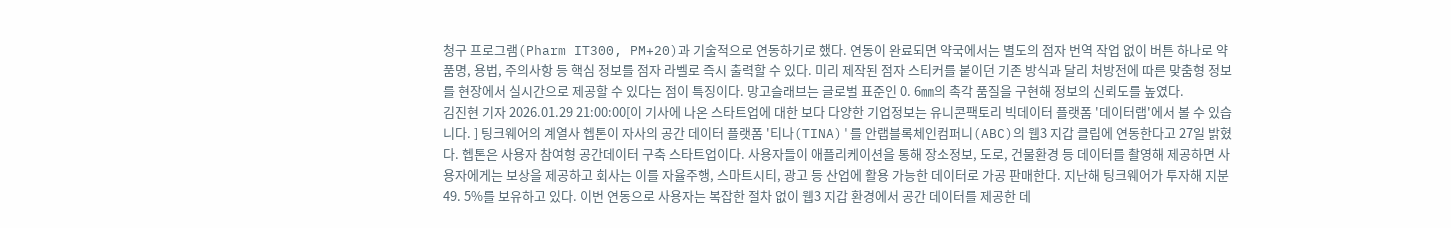청구 프로그램(Pharm IT300, PM+20)과 기술적으로 연동하기로 했다. 연동이 완료되면 약국에서는 별도의 점자 번역 작업 없이 버튼 하나로 약품명, 용법, 주의사항 등 핵심 정보를 점자 라벨로 즉시 출력할 수 있다. 미리 제작된 점자 스티커를 붙이던 기존 방식과 달리 처방전에 따른 맞춤형 정보를 현장에서 실시간으로 제공할 수 있다는 점이 특징이다. 망고슬래브는 글로벌 표준인 0. 6㎜의 촉각 품질을 구현해 정보의 신뢰도를 높였다.
김진현 기자 2026.01.29 21:00:00[이 기사에 나온 스타트업에 대한 보다 다양한 기업정보는 유니콘팩토리 빅데이터 플랫폼 '데이터랩'에서 볼 수 있습니다. ] 팅크웨어의 계열사 헵톤이 자사의 공간 데이터 플랫폼 '티나(TINA)'를 안랩블록체인컴퍼니(ABC)의 웹3 지갑 클립에 연동한다고 27일 밝혔다. 헵톤은 사용자 참여형 공간데이터 구축 스타트업이다. 사용자들이 애플리케이션을 통해 장소정보, 도로, 건물환경 등 데이터를 촬영해 제공하면 사용자에게는 보상을 제공하고 회사는 이를 자율주행, 스마트시티, 광고 등 산업에 활용 가능한 데이터로 가공 판매한다. 지난해 팅크웨어가 투자해 지분 49. 5%를 보유하고 있다. 이번 연동으로 사용자는 복잡한 절차 없이 웹3 지갑 환경에서 공간 데이터를 제공한 데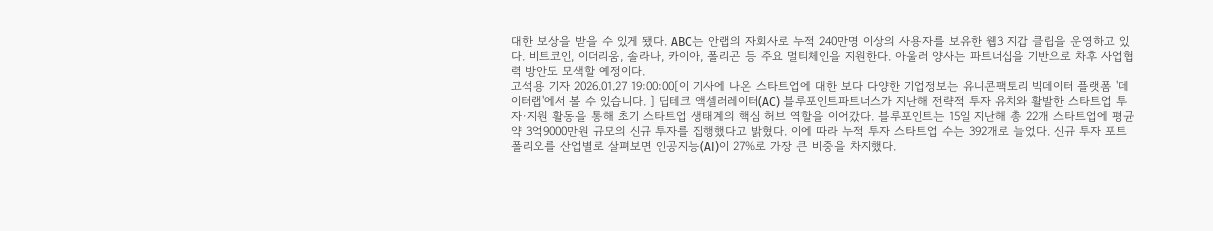대한 보상을 받을 수 있게 됐다. ABC는 안랩의 자회사로 누적 240만명 이상의 사용자를 보유한 웹3 지갑 클립을 운영하고 있다. 비트코인, 이더리움, 솔라나, 카이아, 폴리곤 등 주요 멀티체인을 지원한다. 아울러 양사는 파트너십을 기반으로 차후 사업협력 방안도 모색할 예정이다.
고석용 기자 2026.01.27 19:00:00[이 기사에 나온 스타트업에 대한 보다 다양한 기업정보는 유니콘팩토리 빅데이터 플랫폼 '데이터랩'에서 볼 수 있습니다. ] 딥테크 액셀러레이터(AC) 블루포인트파트너스가 지난해 전략적 투자 유치와 활발한 스타트업 투자·지원 활동을 통해 초기 스타트업 생태계의 핵심 허브 역할을 이어갔다. 블루포인트는 15일 지난해 총 22개 스타트업에 평균 약 3억9000만원 규모의 신규 투자를 집행했다고 밝혔다. 이에 따라 누적 투자 스타트업 수는 392개로 늘었다. 신규 투자 포트폴리오를 산업별로 살펴보면 인공지능(AI)이 27%로 가장 큰 비중을 차지했다.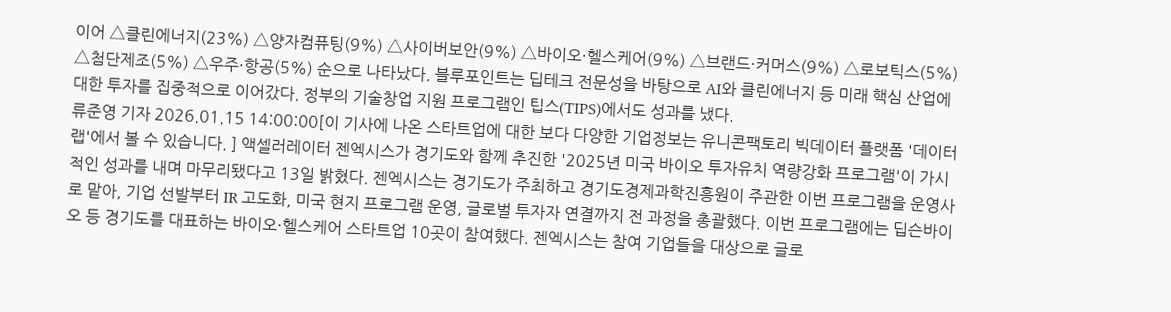이어 △클린에너지(23%) △양자컴퓨팅(9%) △사이버보안(9%) △바이오·헬스케어(9%) △브랜드·커머스(9%) △로보틱스(5%) △첨단제조(5%) △우주·항공(5%) 순으로 나타났다. 블루포인트는 딥테크 전문성을 바탕으로 AI와 클린에너지 등 미래 핵심 산업에 대한 투자를 집중적으로 이어갔다. 정부의 기술창업 지원 프로그램인 팁스(TIPS)에서도 성과를 냈다.
류준영 기자 2026.01.15 14:00:00[이 기사에 나온 스타트업에 대한 보다 다양한 기업정보는 유니콘팩토리 빅데이터 플랫폼 '데이터랩'에서 볼 수 있습니다. ] 액셀러레이터 젠엑시스가 경기도와 함께 추진한 '2025년 미국 바이오 투자유치 역량강화 프로그램'이 가시적인 성과를 내며 마무리됐다고 13일 밝혔다. 젠엑시스는 경기도가 주최하고 경기도경제과학진흥원이 주관한 이번 프로그램을 운영사로 맡아, 기업 선발부터 IR 고도화, 미국 현지 프로그램 운영, 글로벌 투자자 연결까지 전 과정을 총괄했다. 이번 프로그램에는 딥슨바이오 등 경기도를 대표하는 바이오·헬스케어 스타트업 10곳이 참여했다. 젠엑시스는 참여 기업들을 대상으로 글로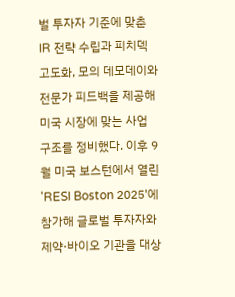벌 투자자 기준에 맞춘 IR 전략 수립과 피치덱 고도화, 모의 데모데이와 전문가 피드백을 제공해 미국 시장에 맞는 사업 구조를 정비했다. 이후 9월 미국 보스턴에서 열린 'RESI Boston 2025'에 참가해 글로벌 투자자와 제약·바이오 기관을 대상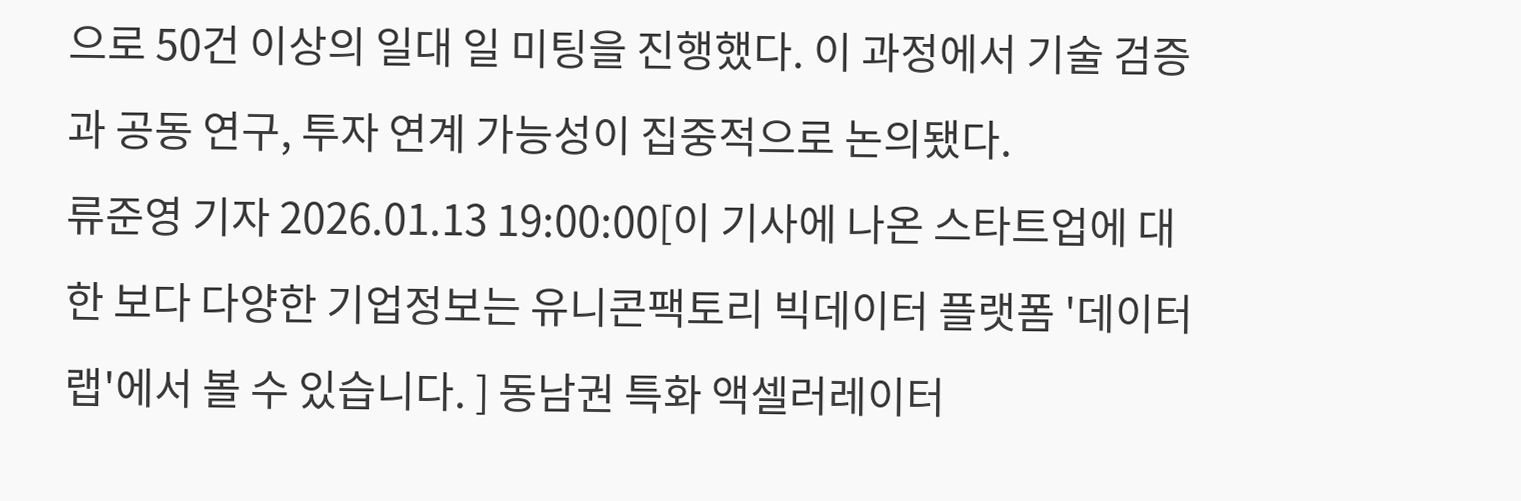으로 50건 이상의 일대 일 미팅을 진행했다. 이 과정에서 기술 검증과 공동 연구, 투자 연계 가능성이 집중적으로 논의됐다.
류준영 기자 2026.01.13 19:00:00[이 기사에 나온 스타트업에 대한 보다 다양한 기업정보는 유니콘팩토리 빅데이터 플랫폼 '데이터랩'에서 볼 수 있습니다. ] 동남권 특화 액셀러레이터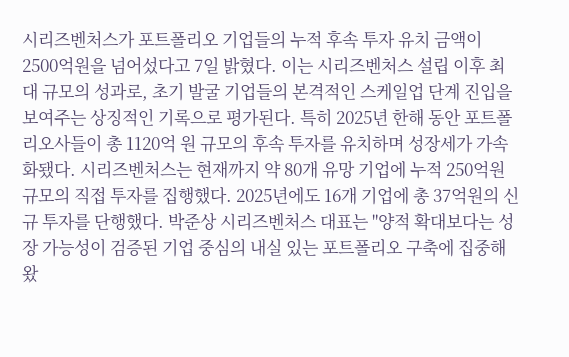시리즈벤처스가 포트폴리오 기업들의 누적 후속 투자 유치 금액이 2500억원을 넘어섰다고 7일 밝혔다. 이는 시리즈벤처스 설립 이후 최대 규모의 성과로, 초기 발굴 기업들의 본격적인 스케일업 단계 진입을 보여주는 상징적인 기록으로 평가된다. 특히 2025년 한해 동안 포트폴리오사들이 총 1120억 원 규모의 후속 투자를 유치하며 성장세가 가속화됐다. 시리즈벤처스는 현재까지 약 80개 유망 기업에 누적 250억원 규모의 직접 투자를 집행했다. 2025년에도 16개 기업에 총 37억원의 신규 투자를 단행했다. 박준상 시리즈벤처스 대표는 "양적 확대보다는 성장 가능성이 검증된 기업 중심의 내실 있는 포트폴리오 구축에 집중해 왔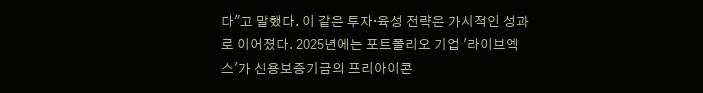다"고 말했다. 이 같은 투자·육성 전략은 가시적인 성과로 이어졌다. 2025년에는 포트폴리오 기업 '라이브엑스'가 신용보증기금의 프리아이콘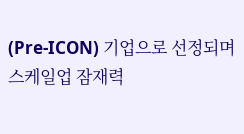(Pre-ICON) 기업으로 선정되며 스케일업 잠재력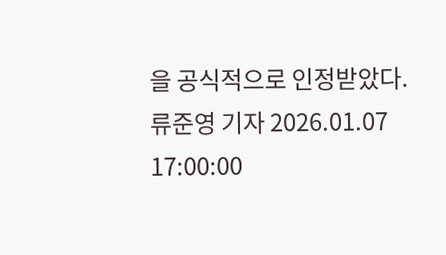을 공식적으로 인정받았다.
류준영 기자 2026.01.07 17:00:00